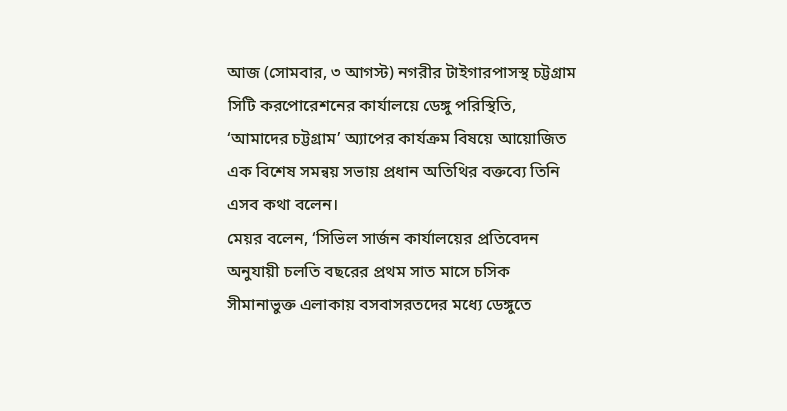আজ (সোমবার, ৩ আগস্ট) নগরীর টাইগারপাসস্থ চট্টগ্রাম সিটি করপোরেশনের কার্যালয়ে ডেঙ্গু পরিস্থিতি, ‘আমাদের চট্টগ্রাম’ অ্যাপের কার্যক্রম বিষয়ে আয়োজিত এক বিশেষ সমন্বয় সভায় প্রধান অতিথির বক্তব্যে তিনি এসব কথা বলেন।
মেয়র বলেন, ‘সিভিল সার্জন কার্যালয়ের প্রতিবেদন অনুযায়ী চলতি বছরের প্রথম সাত মাসে চসিক সীমানাভুক্ত এলাকায় বসবাসরতদের মধ্যে ডেঙ্গুতে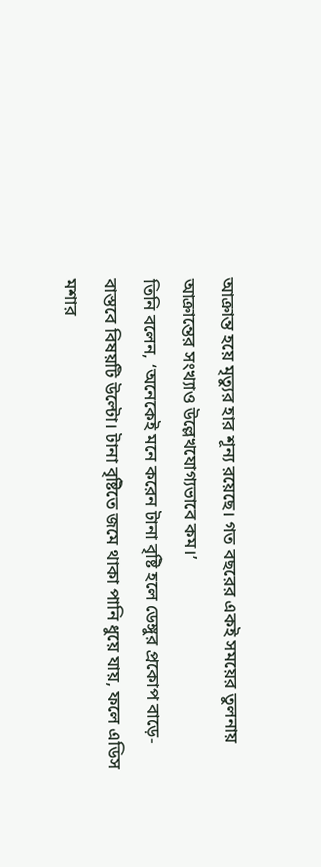আক্রান্ত হয়ে মৃত্যুর হার শূন্য রয়েছে। গত বছরের একই সময়ের তুলনায় আক্রান্তের সংখ্যাও উল্লেখযোগ্যভাবে কম।’
তিনি বলেন, ‘অনেকেই মনে করেন টানা বৃষ্টি হলে ডেঙ্গুর প্রকোপ বাড়ে-বাস্তবে বিষয়টি উল্টো। টানা বৃষ্টিতে জমে থাকা পানি ধুয়ে যায়, ফলে এডিস মশার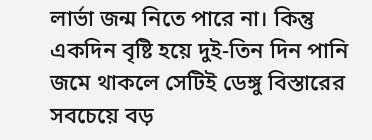লার্ভা জন্ম নিতে পারে না। কিন্তু একদিন বৃষ্টি হয়ে দুই-তিন দিন পানি জমে থাকলে সেটিই ডেঙ্গু বিস্তারের সবচেয়ে বড়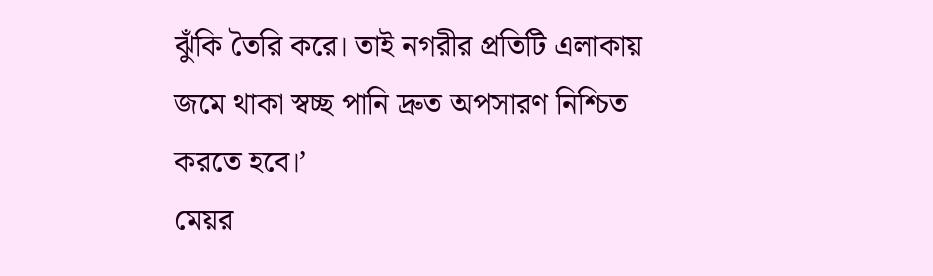ঝুঁকি তৈরি করে। তাই নগরীর প্রতিটি এলাকায় জমে থাকা স্বচ্ছ পানি দ্রুত অপসারণ নিশ্চিত করতে হবে।’
মেয়র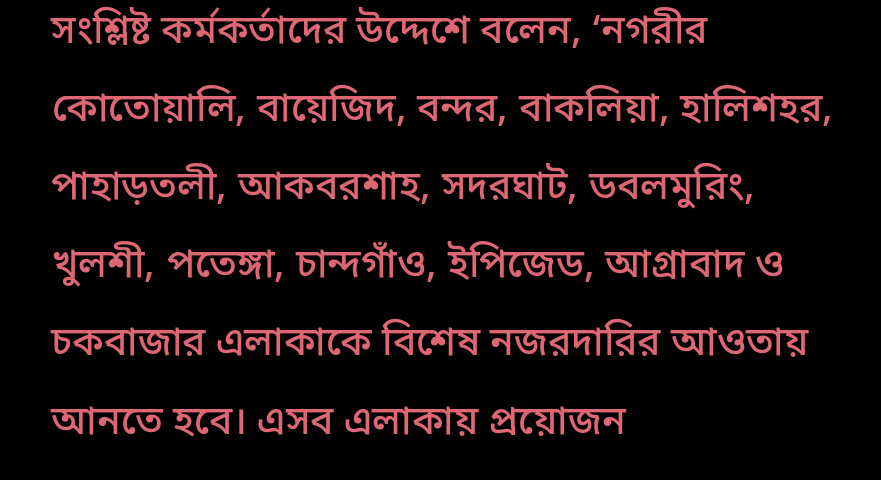সংশ্লিষ্ট কর্মকর্তাদের উদ্দেশে বলেন, ‘নগরীর কোতোয়ালি, বায়েজিদ, বন্দর, বাকলিয়া, হালিশহর, পাহাড়তলী, আকবরশাহ, সদরঘাট, ডবলমুরিং, খুলশী, পতেঙ্গা, চান্দগাঁও, ইপিজেড, আগ্রাবাদ ও চকবাজার এলাকাকে বিশেষ নজরদারির আওতায় আনতে হবে। এসব এলাকায় প্রয়োজন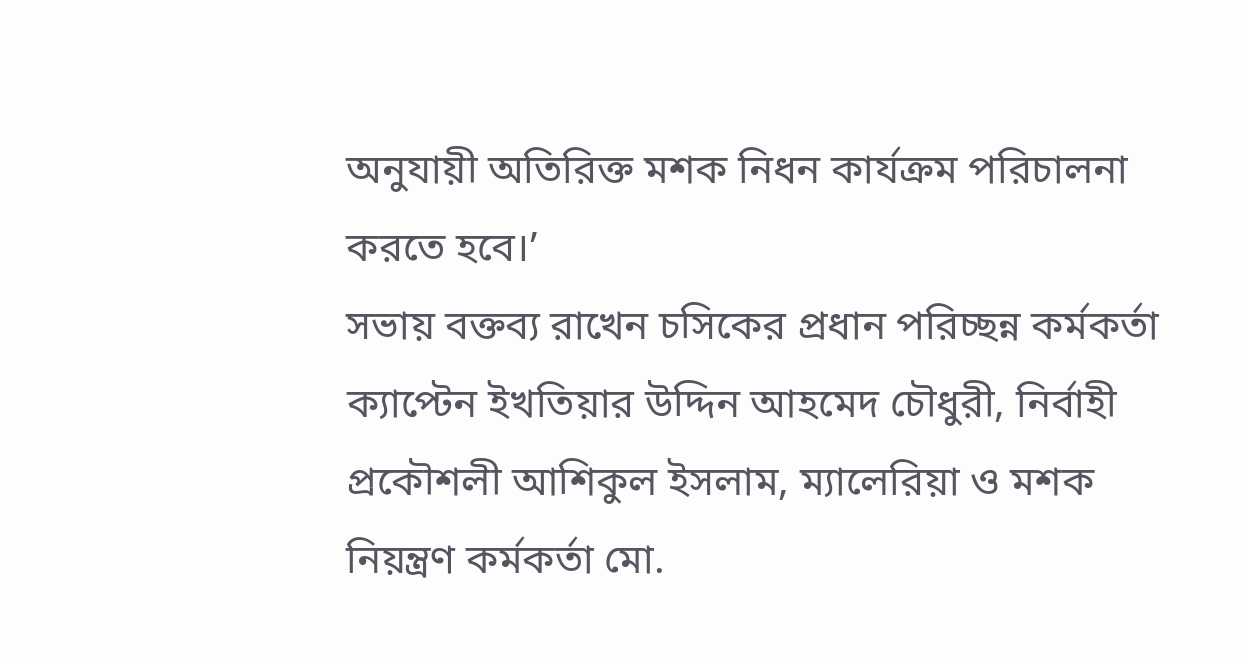অনুযায়ী অতিরিক্ত মশক নিধন কার্যক্রম পরিচালনা করতে হবে।’
সভায় বক্তব্য রাখেন চসিকের প্রধান পরিচ্ছন্ন কর্মকর্তা ক্যাপ্টেন ইখতিয়ার উদ্দিন আহমেদ চৌধুরী, নির্বাহী প্রকৌশলী আশিকুল ইসলাম, ম্যালেরিয়া ও মশক নিয়ন্ত্রণ কর্মকর্তা মো.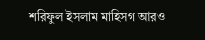শরিফুল ইসলাম মাহিসগ আরও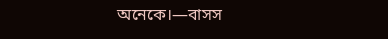অনেকে।—বাসস